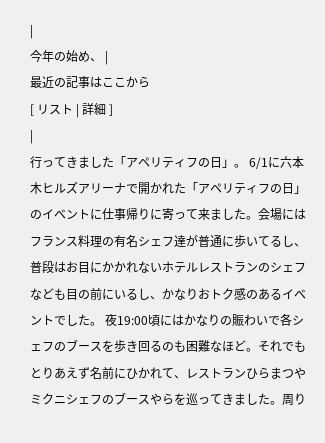|
今年の始め、 |
最近の記事はここから
[ リスト | 詳細 ]
|
行ってきました「アペリティフの日」。 6/1に六本木ヒルズアリーナで開かれた「アペリティフの日」のイベントに仕事帰りに寄って来ました。会場にはフランス料理の有名シェフ達が普通に歩いてるし、普段はお目にかかれないホテルレストランのシェフなども目の前にいるし、かなりおトク感のあるイベントでした。 夜19:00頃にはかなりの賑わいで各シェフのブースを歩き回るのも困難なほど。それでもとりあえず名前にひかれて、レストランひらまつやミクニシェフのブースやらを巡ってきました。周り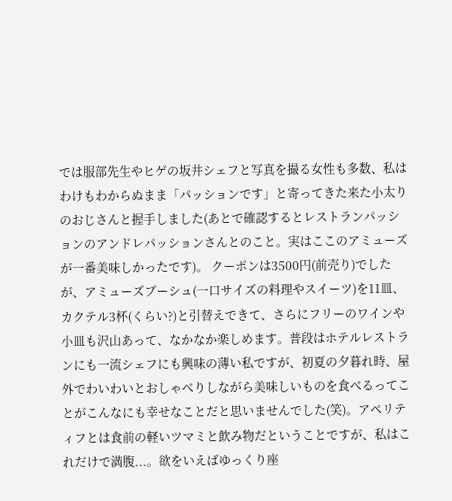では服部先生やヒゲの坂井シェフと写真を撮る女性も多数、私はわけもわからぬまま「パッションです」と寄ってきた来た小太りのおじさんと握手しました(あとで確認するとレストランパッションのアンドレパッションさんとのこと。実はここのアミューズが一番美味しかったです)。 クーポンは3500円(前売り)でしたが、アミューズブーシュ(一口サイズの料理やスイーツ)を11皿、カクテル3杯(くらい?)と引替えできて、さらにフリーのワインや小皿も沢山あって、なかなか楽しめます。普段はホテルレストランにも一流シェフにも興味の薄い私ですが、初夏の夕暮れ時、屋外でわいわいとおしゃべりしながら美味しいものを食べるってことがこんなにも幸せなことだと思いませんでした(笑)。アペリティフとは食前の軽いツマミと飲み物だということですが、私はこれだけで満腹...。欲をいえばゆっくり座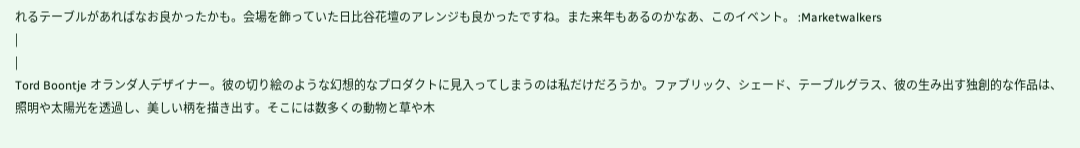れるテーブルがあればなお良かったかも。会場を飾っていた日比谷花壇のアレンジも良かったですね。また来年もあるのかなあ、このイベント。 :Marketwalkers
|
|
Tord Boontje オランダ人デザイナー。彼の切り絵のような幻想的なプロダクトに見入ってしまうのは私だけだろうか。ファブリック、シェード、テーブルグラス、彼の生み出す独創的な作品は、照明や太陽光を透過し、美しい柄を描き出す。そこには数多くの動物と草や木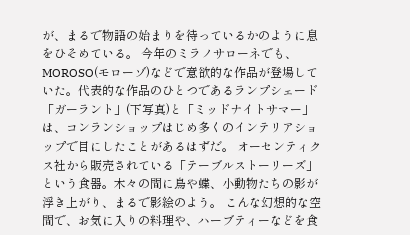が、まるで物語の始まりを待っているかのように息をひそめている。 今年のミラノサローネでも、MOROSO(モローゾ)などで意欲的な作品が登場していた。代表的な作品のひとつであるランプシェード「ガーラント」(下写真)と「ミッドナイトサマー」は、コンランショップはじめ多くのインテリアショップで目にしたことがあるはずだ。 オーセンティクス社から販売されている「テーブルストーリーズ」という食器。木々の間に鳥や蝶、小動物たちの影が浮き上がり、まるで影絵のよう。 こんな幻想的な空間で、お気に入りの料理や、ハーブティーなどを食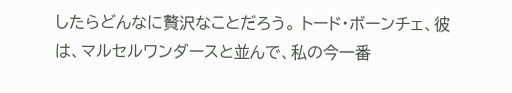したらどんなに贅沢なことだろう。 トード・ボーンチェ、彼は、マルセルワンダースと並んで、私の今一番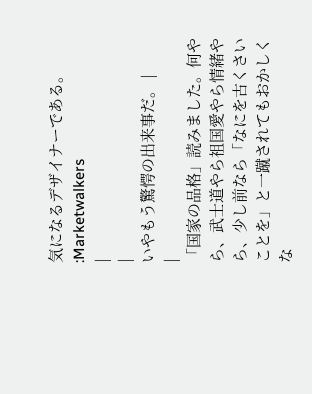気になるデザイナーである。 :Marketwalkers
|
|
いやもう驚愕の出来事だ。 |
|
「国家の品格」読みました。何やら、武士道やら祖国愛やら情緒やら、少し前なら「なにを古くさいことを」と一蹴されてもおかしくな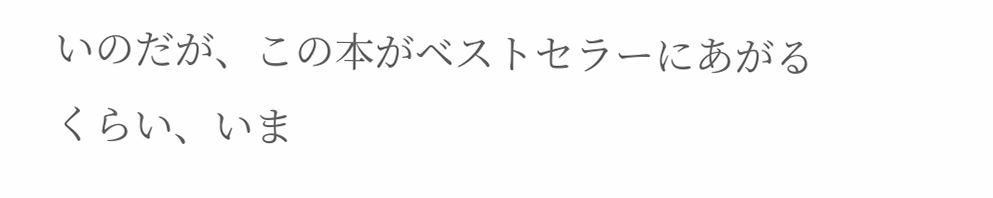いのだが、この本がベストセラーにあがるくらい、いま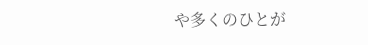や多くのひとが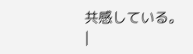共感している。 |